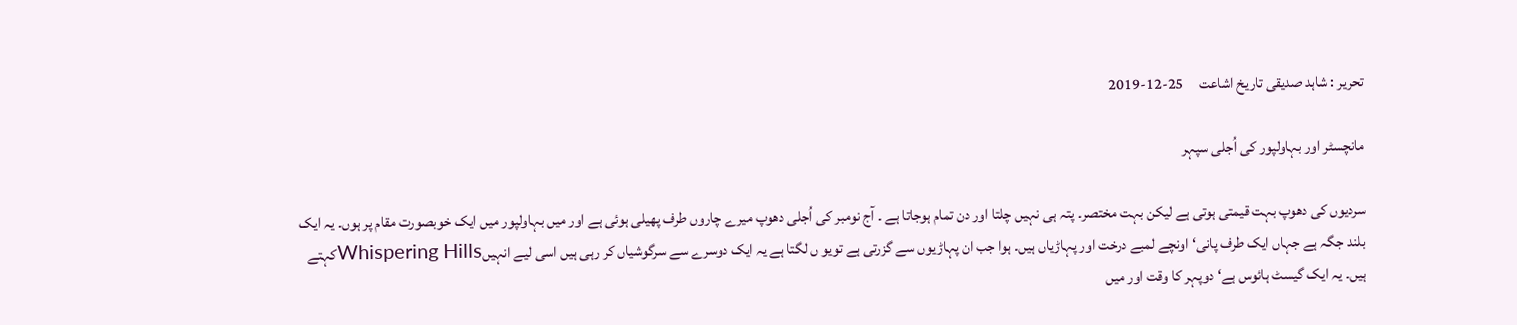تحریر : شاہد صدیقی تاریخ اشاعت     25-12-2019

مانچسٹر اور بہاولپور کی اُجلی سپہر

سردیوں کی دھوپ بہت قیمتی ہوتی ہے لیکن بہت مختصر۔ پتہ ہی نہیں چلتا اور دن تمام ہوجاتا ہے ۔ آج نومبر کی اُجلی دھوپ میرے چاروں طرف پھیلی ہوئی ہے اور میں بہاولپور میں ایک خوبصورت مقام پر ہوں۔ یہ ایک بلند جگہ ہے جہاں ایک طرف پانی‘ اونچے لمبے درخت اور پہاڑیاں ہیں۔ ہوا جب ان پہاڑیوں سے گزرتی ہے تویو ں لگتا ہے یہ ایک دوسرے سے سرگوشیاں کر رہی ہیں اسی لیے انہیںWhispering Hillsکہتے ہیں۔ یہ ایک گیسٹ ہائوس ہے‘ دوپہر کا وقت اور میں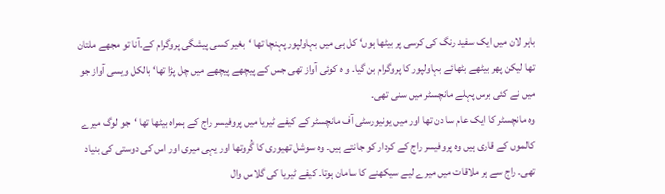باہر لان میں ایک سفید رنگ کی کرسی پر بیٹھا ہوں‘ کل ہی میں بہاولپور پہنچا تھا ‘بغیر کسی پیشگی پروگرام کے۔آنا تو مجھے ملتان تھا لیکن پھر بیٹھے بٹھائے بہاولپور کا پروگرام بن گیا۔ و ہ کوئی آواز تھی جس کے پیچھے پیچھے میں چل پڑا تھا‘ بالکل ویسی آواز جو میں نے کئی برس پہلے مانچسٹر میں سنی تھی۔
وہ مانچسٹر کا ایک عام سا دن تھا اور میں یونیورسٹی آف مانچسٹر کے کیفے ٹیریا میں پروفیسر راج کے ہمراہ بیٹھا تھا ‘جو لوگ میرے کالموں کے قاری ہیں وہ پروفیسر راج کے کردار کو جانتے ہیں۔ وہ سوشل تھیوری کا گُروتھا اور یہی میری اور اس کی دوستی کی بنیاد تھی۔ راج سے ہر ملاقات میں میرے لیے سیکھنے کا سامان ہوتا۔ کیفے ٹیریا کی گلاس وال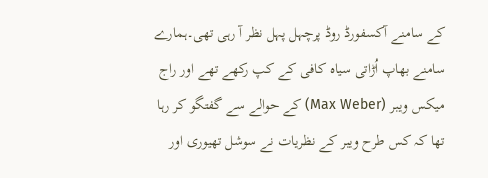کے سامنے آکسفورڈ روڈ پرچہل پہل نظر آ رہی تھی۔ہمارے سامنے بھاپ اُڑاتی سیاہ کافی کے کپ رکھے تھے اور راج میکس ویبر (Max Weber) کے حوالے سے گفتگو کر رہا تھا کہ کس طرح ویبر کے نظریات نے سوشل تھیوری اور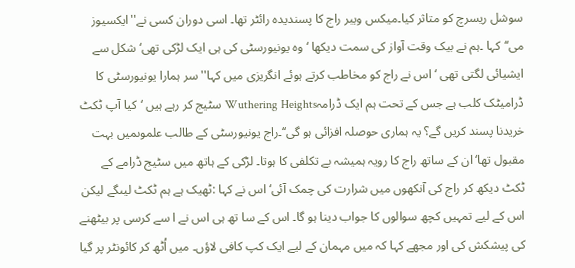سوشل ریسرچ کو متاثر کیا۔میکس ویبر راج کا پسندیدہ رائٹر تھا۔ اسی دوران کسی نے''ایکسیوز می‘‘کہا ۔ہم نے بیک وقت آواز کی سمت دیکھا ‘ وہ یونیورسٹی کی ہی ایک لڑکی تھی‘ شکل سے ایشیائی لگتی تھی ‘اس نے راج کو مخاطب کرتے ہوئے انگریزی میں کہا'' سر ہمارا یونیورسٹی کا ڈرامیٹک کلب ہے جس کے تحت ہم ایک ڈرامہWuthering Heights سٹیج کر رہے ہیں ‘کیا آپ ٹکٹ خریدنا پسند کریں گے؟ یہ ہماری حوصلہ افزائی ہو گی‘‘۔راج یونیورسٹی کے طالب علموںمیں بہت مقبول تھا‘ ان کے ساتھ راج کا رویہ ہمیشہ بے تکلفی کا ہوتا۔ لڑکی کے ہاتھ میں سٹیج ڈرامے کے ٹکٹ دیکھ کر راج کی آنکھوں میں شرارت کی چمک آئی‘ اس نے کہا :ٹھیک ہے ہم ٹکٹ لیںگے لیکن اس کے لیے تمہیں کچھ سوالوں کا جواب دینا ہو گا۔ اس کے سا تھ ہی اس نے ا سے کرسی پر بیٹھنے کی پیشکش کی اور مجھے کہا کہ میں مہمان کے لیے ایک کپ کافی لاؤں۔ میں اُٹھ کر کائونٹر پر گیا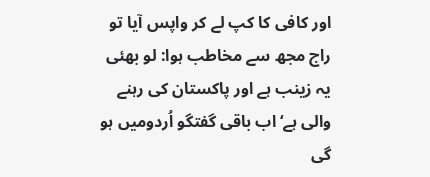اور کافی کا کپ لے کر واپس آیا تو راج مجھ سے مخاطب ہوا: لو بھئی یہ زینب ہے اور پاکستان کی رہنے والی ہے‘ اب باقی گفتگو اُردومیں ہو گی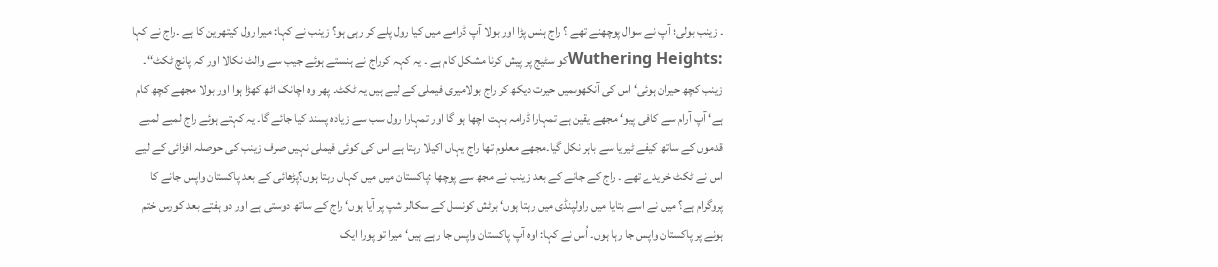۔ زینب بولی؛ آپ نے سوال پوچھنے تھے ؟ راج ہنس پڑا اور بولا آپ ڈرامے میں کیا رول پلے کر رہی ہو؟ زینب نے کہا: میرا رول کیتھرین کا ہے ۔راج نے کہا :Wuthering Heightsکو سٹیج پر پیش کرنا مشکل کام ہے ۔ یہ کہہ کرراج نے ہنستے ہوئے جیب سے والٹ نکالا اور کہ پانچ ٹکٹ‘‘۔ زینب کچھ حیران ہوئی‘ اس کی آنکھوںمیں حیرت دیکھ کر راج بولامیری فیملی کے لیے ہیں یہ ٹکٹ۔ پھر وہ اچانک اٹھ کھڑا ہوا اور بولا مجھے کچھ کام ہے‘ آپ آرام سے کافی پیو‘ مجھے یقین ہے تمہارا ڈرامہ بہت اچھا ہو گا اور تمہارا رول سب سے زیادہ پسند کیا جائے گا۔ یہ کہتے ہوئے راج لمبے لمبے قدموں کے ساتھ کیفے ٹیریا سے باہر نکل گیا۔مجھے معلوم تھا راج یہاں اکیلا رہتا ہے اس کی کوئی فیملی نہیں صرف زینب کی حوصلہ افزائی کے لیے اس نے ٹکٹ خریدے تھے ۔ راج کے جانے کے بعد زینب نے مجھ سے پوچھا :پاکستان میں میں کہاں رہتا ہوں؟پڑھائی کے بعد پاکستان واپس جانے کا پروگرام ہے؟ میں نے اسے بتایا میں راولپنڈی میں رہتا ہوں‘ برٹش کونسل کے سکالر شپ پر آیا ہوں‘ راج کے ساتھ دوستی ہے اور دو ہفتے بعد کورس ختم ہونے پر پاکستان واپس جا رہا ہوں۔ اُس نے کہا: اوہ آپ پاکستان واپس جا رہے ہیں‘ میرا تو پورا ایک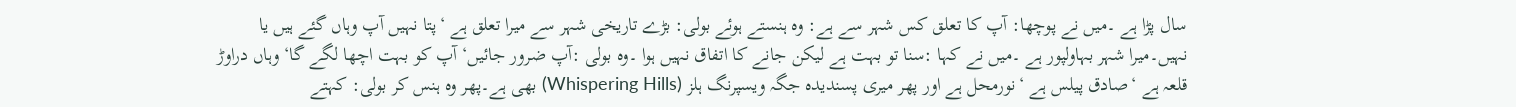سال پڑا ہے ۔میں نے پوچھا: آپ کا تعلق کس شہر سے ہے: وہ ہنستے ہوئے بولی: بڑے تاریخی شہر سے میرا تعلق ہے ‘پتا نہیں آپ وہاں گئے ہیں یا نہیں۔میرا شہر بہاولپور ہے ۔میں نے کہا :سنا تو بہت ہے لیکن جانے کا اتفاق نہیں ہوا ۔وہ بولی :آپ ضرور جائیں‘ آپ کو بہت اچھا لگے گا‘ وہاں دراوڑ قلعہ ہے ‘صادق پیلس ہے ‘نورمحل ہے اور پھر میری پسندیدہ جگہ ویسپرنگ ہلز (Whispering Hills) بھی ہے۔پھر وہ ہنس کر بولی: کہتے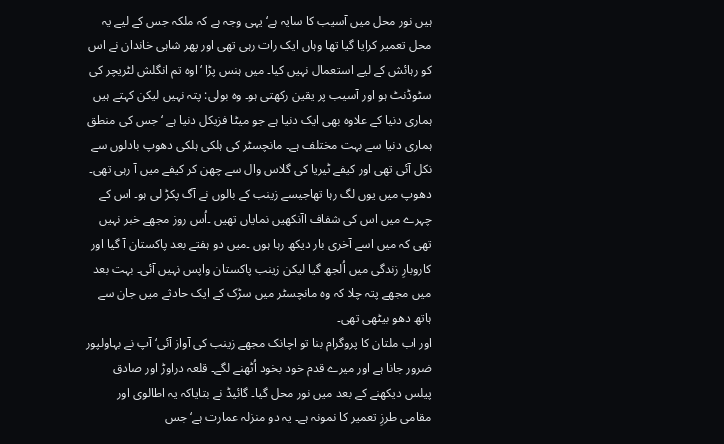ہیں نور محل میں آسیب کا سایہ ہے‘ یہی وجہ ہے کہ ملکہ جس کے لیے یہ محل تعمیر کرایا گیا تھا وہاں ایک رات رہی تھی اور پھر شاہی خاندان نے اس کو رہائش کے لیے استعمال نہیں کیا۔ میں ہنس پڑا ‘اوہ تم انگلش لٹریچر کی سٹوڈنٹ ہو اور آسیب پر یقین رکھتی ہو۔ وہ بولی: پتہ نہیں لیکن کہتے ہیں ہماری دنیا کے علاوہ بھی ایک دنیا ہے جو میٹا فزیکل دنیا ہے ‘جس کی منطق ہماری دنیا سے بہت مختلف ہے۔ مانچسٹر کی ہلکی ہلکی دھوپ بادلوں سے نکل آئی تھی اور کیفے ٹیریا کی گلاس وال سے چھن کر کیفے میں آ رہی تھی۔ دھوپ میں یوں لگ رہا تھاجیسے زینب کے بالوں نے آگ پکڑ لی ہو۔ اس کے چہرے میں اس کی شفاف اآنکھیں نمایاں تھیں ۔اُس روز مجھے خبر نہیں تھی کہ میں اسے آخری بار دیکھ رہا ہوں ۔میں دو ہفتے بعد پاکستان آ گیا اور کاروبارِ زندگی میں اُلجھ گیا لیکن زینب پاکستان واپس نہیں آئی۔ بہت بعد میں مجھے پتہ چلا کہ وہ مانچسٹر میں سڑک کے ایک حادثے میں جان سے ہاتھ دھو بیٹھی تھی۔
اور اب ملتان کا پروگرام بنا تو اچانک مجھے زینب کی آواز آئی‘ آپ نے بہاولپور ضرور جانا ہے اور میرے قدم خود بخود اُٹھنے لگے۔ قلعہ دراوڑ اور صادق پیلس دیکھنے کے بعد میں نور محل گیا۔ گائیڈ نے بتایاکہ یہ اطالوی اور مقامی طرزِ تعمیر کا نمونہ ہے۔ یہ دو منزلہ عمارت ہے‘ جس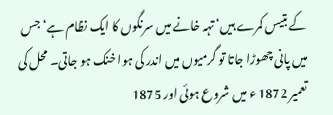کے بتیس کمرے ہیں‘ تہہ خانے میں سرنگوں کا ایک نظام ہے‘ جس میں پانی چھوڑا جاتا تو گرمیوں میں اندر کی ہوا خنک ہو جاتی۔ محل کی تعمیر 1872 ء میں شروع ہوئی اور 1875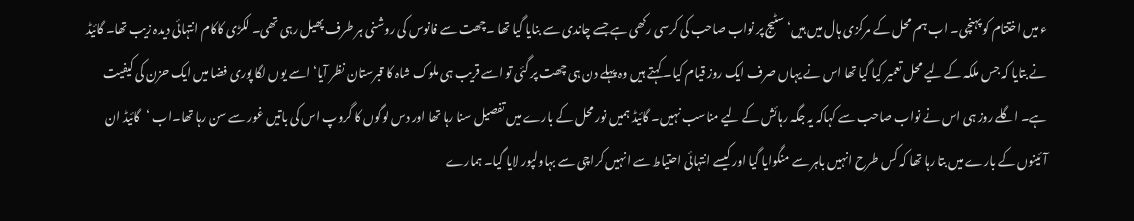ء میں اختتام کو پہنچی۔ اب ہم محل کے مرکزی ہال میں ہیں‘ سٹیج پر نواب صاحب کی کرسی رکھی ہے جسے چاندی سے بنایا گیا تھا ۔چھت سے فانوس کی روشنی ہر طرف پھیل رہی تھی۔ لکڑی کاکام انتہائی دیدہ زیب تھا۔ گائیڈ نے بتایا کہ جس ملکہ کے لیے محل تعمیر کیا گیا تھا اس نے یہاں صرف ایک روز قیام کیا۔ کہتے ہیں وہ پہلے دن ہی چھت پر گئی تو اسے قریب ہی ملوک شاہ کا قبرستان نظر آیا‘ اسے یوں لگا پوری فضا میں ایک حزن کی کیفیت ہے۔ اگلے روز ہی اس نے نواب صاحب سے کہاکہ یہ جگہ رہائش کے لیے مناسب نہیں۔ گائیڈ ہمیں نور محل کے بارے میں تفصیل سنا رہا تھا اور دس لوگوں کا گروپ اس کی باتیں غور سے سن رہا تھا۔اب ‘گائیڈ ان آئینوں کے بارے میں بتا رہا تھا کہ کس طرح انہیں باہر سے منگوایا گیا اور کیسے انتہائی احتیاط سے انہیں کراچی سے بہاولپور لایا گیا۔ ہمارے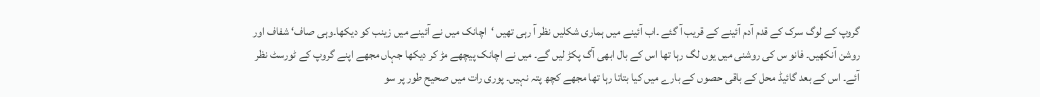گروپ کے لوگ سرک کے قدم آدم آئینے کے قریب آ گئے ۔اب آئینے میں ہماری شکلیں نظر آ رہی تھیں ‘اچانک میں نے آئینے میں زینب کو دیکھا۔وہی صاف‘ شفاف اور روشن آنکھیں۔ فانو س کی روشنی میں یوں لگ رہا تھا اس کے بال ابھی آگ پکڑ لیں گے۔ میں نے اچانک پیچھے مڑ کر دیکھا جہاں مجھے اپنے گروپ کے ٹورسٹ نظر آئے۔ اس کے بعد گائیڈ محل کے باقی حصوں کے بارے میں کیا بتاتا رہا تھا مجھے کچھ پتہ نہیں۔ پوری رات میں صحیح طور پر سو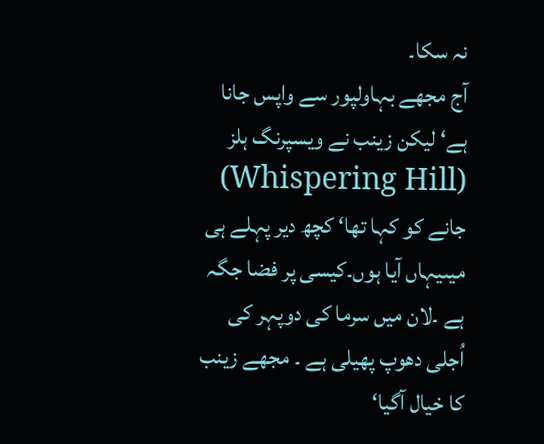نہ سکا۔
آج مجھے بہاولپور سے واپس جانا ہے‘ لیکن زینب نے ویسپرنگ ہلز (Whispering Hill) جانے کو کہا تھا‘ کچھ دیر پہلے ہی میںیہاں آیا ہوں۔کیسی پر فضا جگہ ہے ۔لان میں سرما کی دوپہر کی اُجلی دھوپ پھیلی ہے ۔ مجھے زینب کا خیال آگیا‘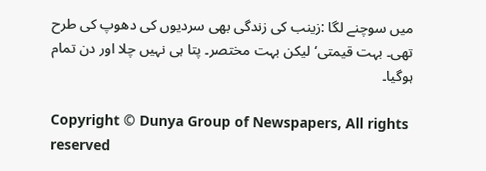میں سوچنے لگا :زینب کی زندگی بھی سردیوں کی دھوپ کی طرح تھی۔ بہت قیمتی‘ لیکن بہت مختصر۔ پتا ہی نہیں چلا اور دن تمام ہوگیا۔

Copyright © Dunya Group of Newspapers, All rights reserved